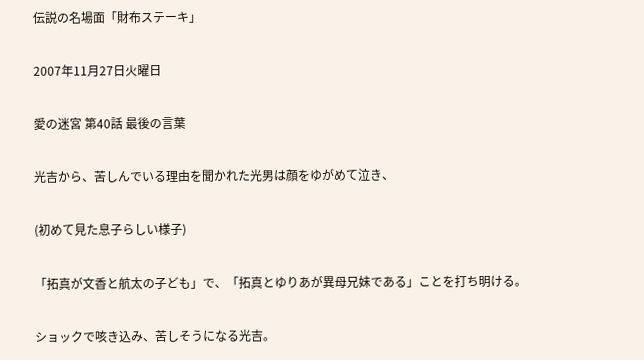伝説の名場面「財布ステーキ」

2007年11月27日火曜日

愛の迷宮 第40話 最後の言葉

光吉から、苦しんでいる理由を聞かれた光男は顔をゆがめて泣き、

(初めて見た息子らしい様子)

「拓真が文香と航太の子ども」で、「拓真とゆりあが異母兄妹である」ことを打ち明ける。

ショックで咳き込み、苦しそうになる光吉。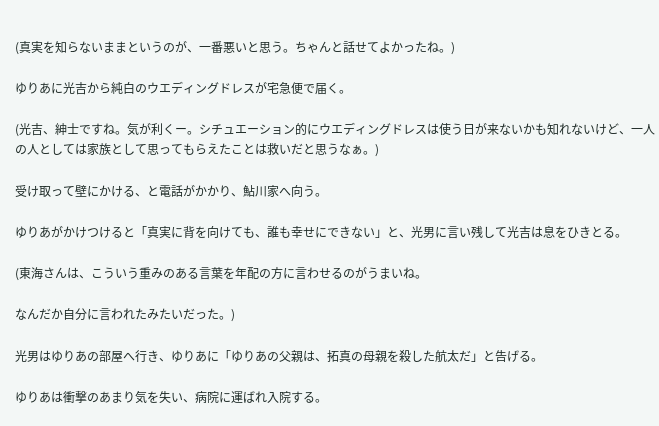(真実を知らないままというのが、一番悪いと思う。ちゃんと話せてよかったね。)

ゆりあに光吉から純白のウエディングドレスが宅急便で届く。

(光吉、紳士ですね。気が利くー。シチュエーション的にウエディングドレスは使う日が来ないかも知れないけど、一人の人としては家族として思ってもらえたことは救いだと思うなぁ。)

受け取って壁にかける、と電話がかかり、鮎川家へ向う。

ゆりあがかけつけると「真実に背を向けても、誰も幸せにできない」と、光男に言い残して光吉は息をひきとる。

(東海さんは、こういう重みのある言葉を年配の方に言わせるのがうまいね。

なんだか自分に言われたみたいだった。)

光男はゆりあの部屋へ行き、ゆりあに「ゆりあの父親は、拓真の母親を殺した航太だ」と告げる。

ゆりあは衝撃のあまり気を失い、病院に運ばれ入院する。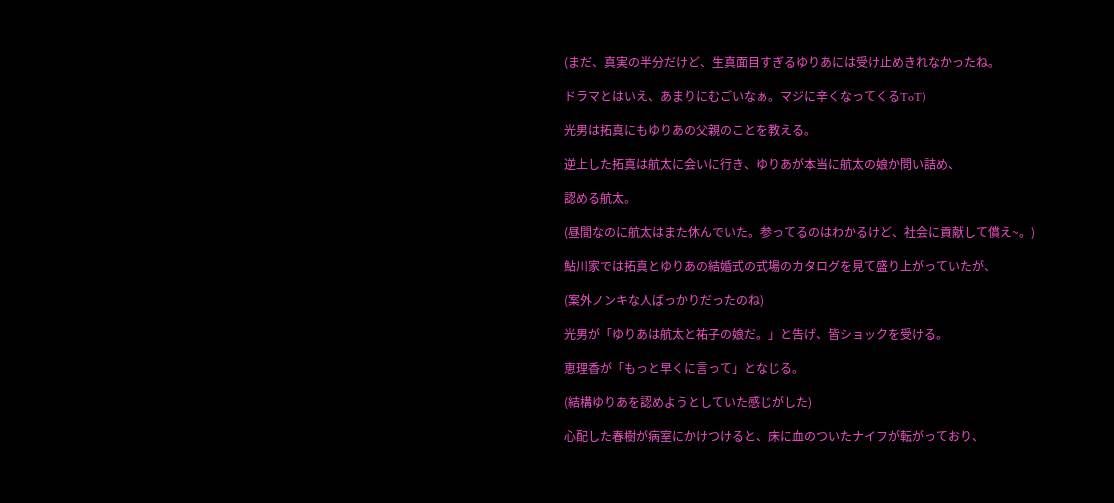(まだ、真実の半分だけど、生真面目すぎるゆりあには受け止めきれなかったね。

ドラマとはいえ、あまりにむごいなぁ。マジに辛くなってくるToT)

光男は拓真にもゆりあの父親のことを教える。

逆上した拓真は航太に会いに行き、ゆりあが本当に航太の娘か問い詰め、

認める航太。

(昼間なのに航太はまた休んでいた。参ってるのはわかるけど、社会に貢献して償え~。)

鮎川家では拓真とゆりあの結婚式の式場のカタログを見て盛り上がっていたが、

(案外ノンキな人ばっかりだったのね)

光男が「ゆりあは航太と祐子の娘だ。」と告げ、皆ショックを受ける。

恵理香が「もっと早くに言って」となじる。

(結構ゆりあを認めようとしていた感じがした)

心配した春樹が病室にかけつけると、床に血のついたナイフが転がっており、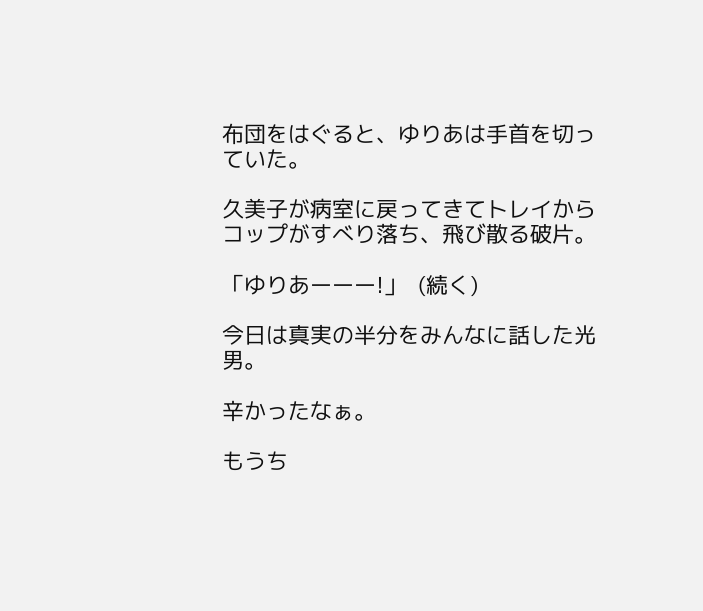布団をはぐると、ゆりあは手首を切っていた。

久美子が病室に戻ってきてトレイからコップがすべり落ち、飛び散る破片。

「ゆりあーーー!」  (続く)

今日は真実の半分をみんなに話した光男。

辛かったなぁ。

もうち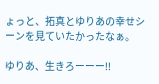ょっと、拓真とゆりあの幸せシーンを見ていたかったなぁ。

ゆりあ、生きろーーー!!